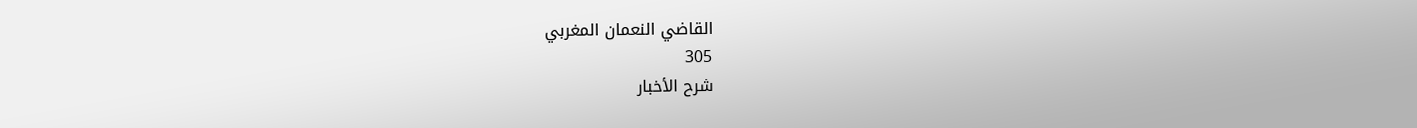القاضي النعمان المغربي
305
شرح الأخبار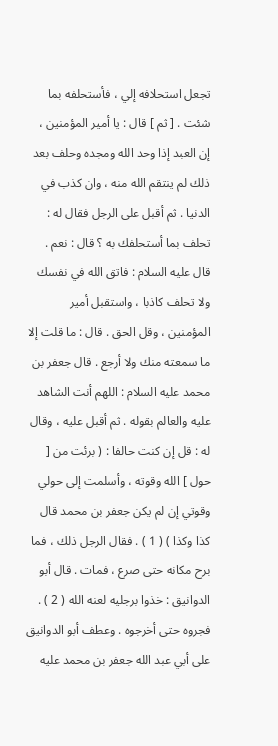تجعل استحلافه إلي ، فأستحلفه بما شئت . [ ثم ] قال : يا أمير المؤمنين ، إن العبد إذا وحد الله ومجده وحلف بعد ذلك لم ينتقم الله منه ، وان كذب في الدنيا . ثم أقبل على الرجل فقال له : تحلف بما أستحلفك به ؟ قال : نعم . قال عليه السلام : فاتق الله في نفسك ولا تحلف كاذبا ، واستقبل أمير المؤمنين ، وقل الحق . قال : ما قلت إلا ما سمعته منك ولا أرجع . قال جعفر بن محمد عليه السلام : اللهم أنت الشاهد عليه والعالم بقوله . ثم أقبل عليه ، وقال له : قل إن كنت حالفا : ( برئت من [ حول ] الله وقوته ، وأسلمت إلى حولي وقوتي إن لم يكن جعفر بن محمد قال كذا وكذا ) ( 1 ) . فقال الرجل ذلك ، فما برح مكانه حتى صرع ، فمات . قال أبو الدوانيق : خذوا برجليه لعنه الله ( 2 ) . فجروه حتى أخرجوه . وعطف أبو الدوانيق على أبي عبد الله جعفر بن محمد عليه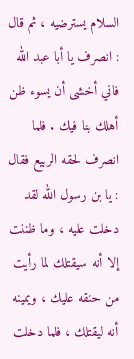السلام يسترضيه ، ثم قال : انصرف يا أبا عبد الله فاني أخشى أن يسوء ظن أهلك بنا فيك . فلما انصرف لحقه الربيع فقال : يا بن رسول الله لقد دخلت عليه ، وما ظننت إلا أنه سيقتلك لما رأيت من حنقه عليك ، ويمينه أنه ليقتلك ، فلما دخلت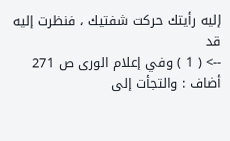إليه رأيتك حركت شفتيك ، فنظرت إليه قد
--> ( 1 ) وفي إعلام الورى ص 271 أضاف : والتجأت إلى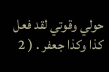حولي وقوتي لقد فعل كذا وكذا جعفر . ( 2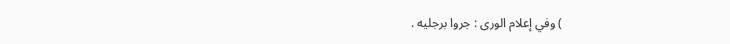) وفي إعلام الورى : جروا برجليه .